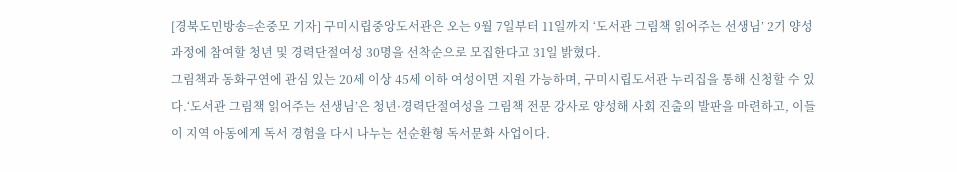[경북도민방송=손중모 기자] 구미시립중앙도서관은 오는 9월 7일부터 11일까지 ‘도서관 그림책 읽어주는 선생님’ 2기 양성과정에 참여할 청년 및 경력단절여성 30명을 선착순으로 모집한다고 31일 밝혔다.
그림책과 동화구연에 관심 있는 20세 이상 45세 이하 여성이면 지원 가능하며, 구미시립도서관 누리집을 통해 신청할 수 있다.‘도서관 그림책 읽어주는 선생님’은 청년·경력단절여성을 그림책 전문 강사로 양성해 사회 진출의 발판을 마련하고, 이들이 지역 아동에게 독서 경험을 다시 나누는 선순환형 독서문화 사업이다.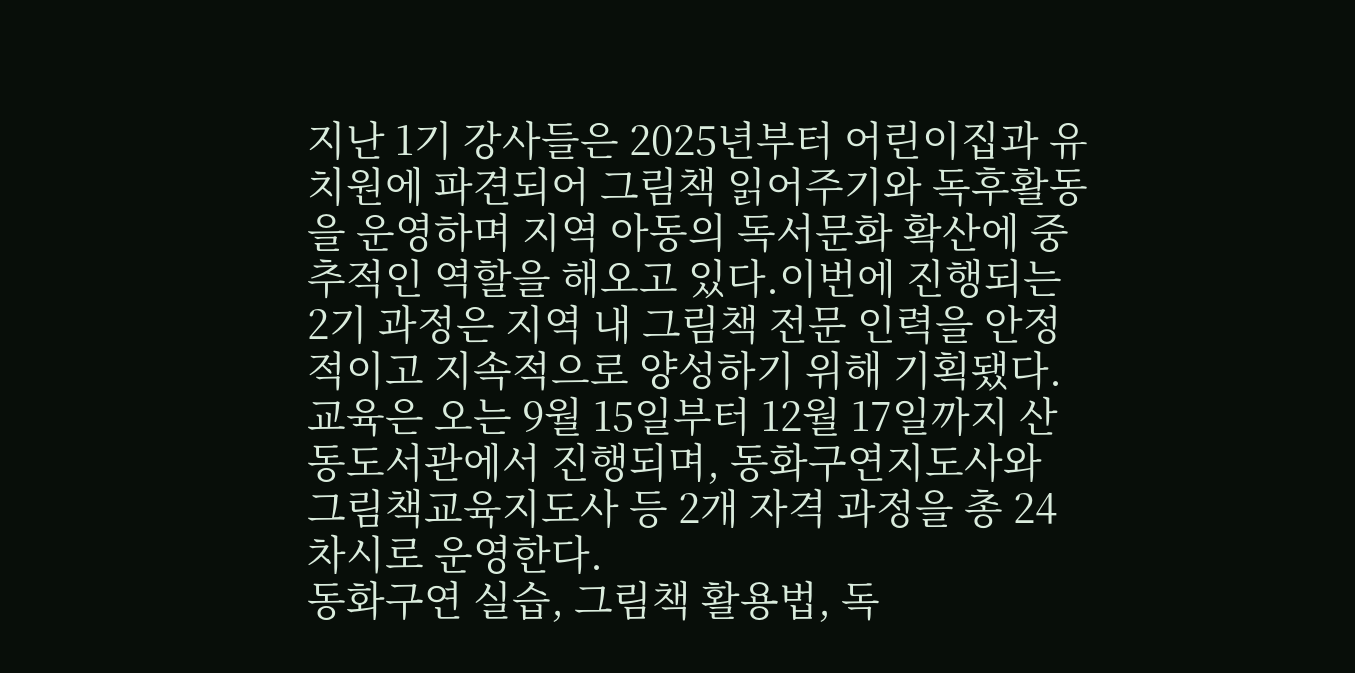지난 1기 강사들은 2025년부터 어린이집과 유치원에 파견되어 그림책 읽어주기와 독후활동을 운영하며 지역 아동의 독서문화 확산에 중추적인 역할을 해오고 있다.이번에 진행되는 2기 과정은 지역 내 그림책 전문 인력을 안정적이고 지속적으로 양성하기 위해 기획됐다.
교육은 오는 9월 15일부터 12월 17일까지 산동도서관에서 진행되며, 동화구연지도사와 그림책교육지도사 등 2개 자격 과정을 총 24차시로 운영한다.
동화구연 실습, 그림책 활용법, 독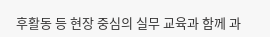후활동 등 현장 중심의 실무 교육과 함께 과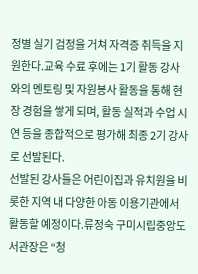정별 실기 검정을 거쳐 자격증 취득을 지원한다.교육 수료 후에는 1기 활동 강사와의 멘토링 및 자원봉사 활동을 통해 현장 경험을 쌓게 되며, 활동 실적과 수업 시연 등을 종합적으로 평가해 최종 2기 강사로 선발된다.
선발된 강사들은 어린이집과 유치원을 비롯한 지역 내 다양한 아동 이용기관에서 활동할 예정이다.류정숙 구미시립중앙도서관장은 “청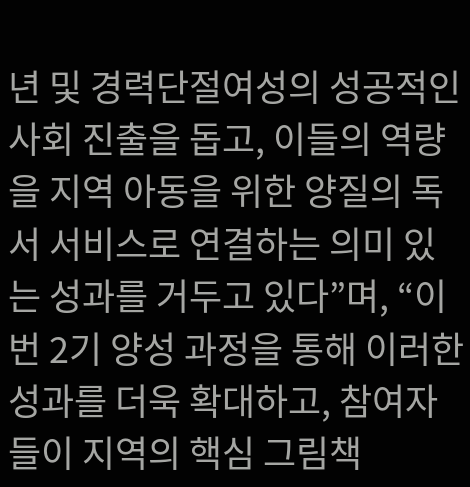년 및 경력단절여성의 성공적인 사회 진출을 돕고, 이들의 역량을 지역 아동을 위한 양질의 독서 서비스로 연결하는 의미 있는 성과를 거두고 있다”며, “이번 2기 양성 과정을 통해 이러한 성과를 더욱 확대하고, 참여자들이 지역의 핵심 그림책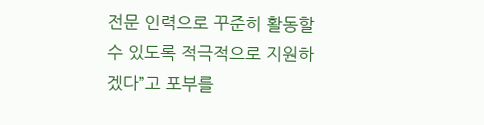전문 인력으로 꾸준히 활동할 수 있도록 적극적으로 지원하겠다”고 포부를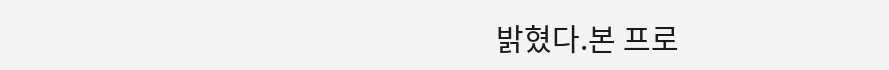밝혔다.본 프로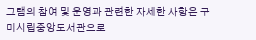그램의 참여 및 운영과 관련한 자세한 사항은 구미시립중앙도서관으로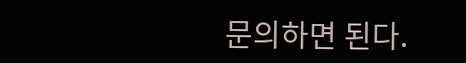문의하면 된다.